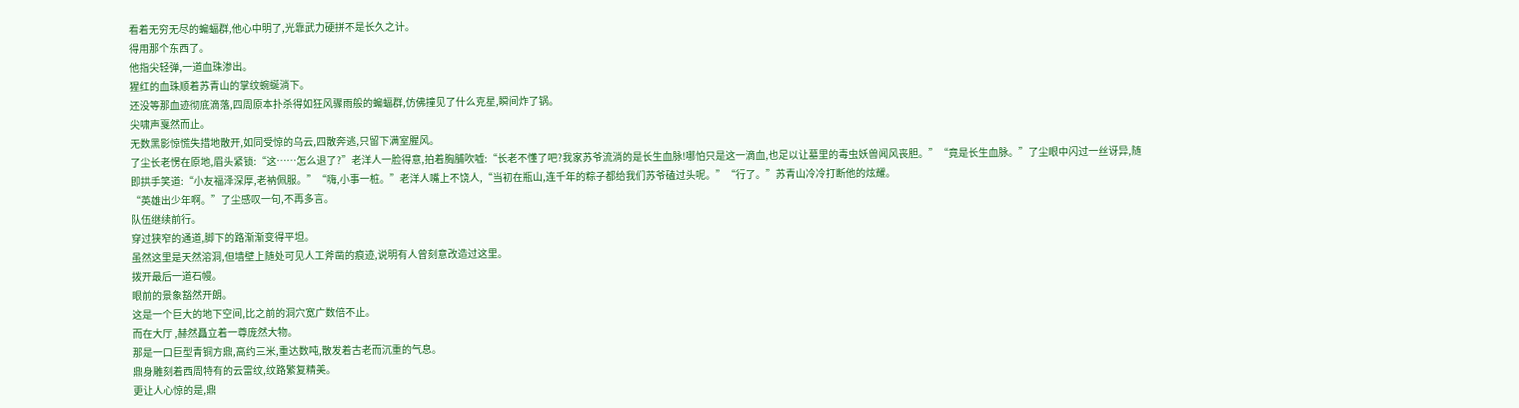看着无穷无尽的蝙蝠群,他心中明了,光靠武力硬拼不是长久之计。
得用那个东西了。
他指尖轻弹,一道血珠渗出。
猩红的血珠顺着苏青山的掌纹蜿蜒淌下。
还没等那血迹彻底滴落,四周原本扑杀得如狂风骤雨般的蝙蝠群,仿佛撞见了什么克星,瞬间炸了锅。
尖啸声戛然而止。
无数黑影惊慌失措地散开,如同受惊的乌云,四散奔逃,只留下满室腥风。
了尘长老愣在原地,眉头紧锁:“这……怎么退了?”老洋人一脸得意,拍着胸脯吹嘘:“长老不懂了吧?我家苏爷流淌的是长生血脉!哪怕只是这一滴血,也足以让墓里的毒虫妖兽闻风丧胆。”“竟是长生血脉。”了尘眼中闪过一丝讶异,随即拱手笑道:“小友福泽深厚,老衲佩服。”“嗨,小事一桩。”老洋人嘴上不饶人,“当初在瓶山,连千年的粽子都给我们苏爷磕过头呢。”“行了。”苏青山冷冷打断他的炫耀。
“英雄出少年啊。”了尘感叹一句,不再多言。
队伍继续前行。
穿过狭窄的通道,脚下的路渐渐变得平坦。
虽然这里是天然溶洞,但墙壁上随处可见人工斧凿的痕迹,说明有人曾刻意改造过这里。
拨开最后一道石幔。
眼前的景象豁然开朗。
这是一个巨大的地下空间,比之前的洞穴宽广数倍不止。
而在大厅 ,赫然矗立着一尊庞然大物。
那是一口巨型青铜方鼎,高约三米,重达数吨,散发着古老而沉重的气息。
鼎身雕刻着西周特有的云雷纹,纹路繁复精美。
更让人心惊的是,鼎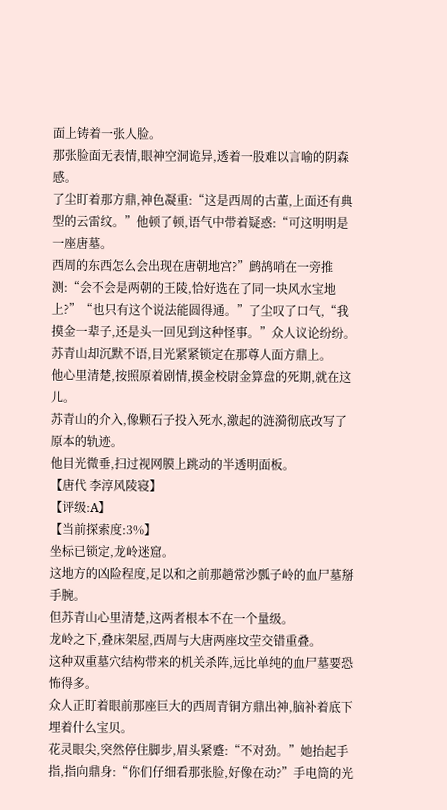面上铸着一张人脸。
那张脸面无表情,眼神空洞诡异,透着一股难以言喻的阴森感。
了尘盯着那方鼎,神色凝重:“这是西周的古董,上面还有典型的云雷纹。”他顿了顿,语气中带着疑惑:“可这明明是一座唐墓。
西周的东西怎么会出现在唐朝地宫?”鹧鸪哨在一旁推测:“会不会是两朝的王陵,恰好选在了同一块风水宝地上?”“也只有这个说法能圆得通。”了尘叹了口气,“我摸金一辈子,还是头一回见到这种怪事。”众人议论纷纷。
苏青山却沉默不语,目光紧紧锁定在那尊人面方鼎上。
他心里清楚,按照原着剧情,摸金校尉金算盘的死期,就在这儿。
苏青山的介入,像颗石子投入死水,激起的涟漪彻底改写了原本的轨迹。
他目光微垂,扫过视网膜上跳动的半透明面板。
【唐代 李淳风陵寝】
【评级:A】
【当前探索度:3%】
坐标已锁定,龙岭迷窟。
这地方的凶险程度,足以和之前那趟常沙瓢子岭的血尸墓掰手腕。
但苏青山心里清楚,这两者根本不在一个量级。
龙岭之下,叠床架屋,西周与大唐两座坟茔交错重叠。
这种双重墓穴结构带来的机关杀阵,远比单纯的血尸墓要恐怖得多。
众人正盯着眼前那座巨大的西周青铜方鼎出神,脑补着底下埋着什么宝贝。
花灵眼尖,突然停住脚步,眉头紧蹙:“不对劲。”她抬起手指,指向鼎身:“你们仔细看那张脸,好像在动?”手电筒的光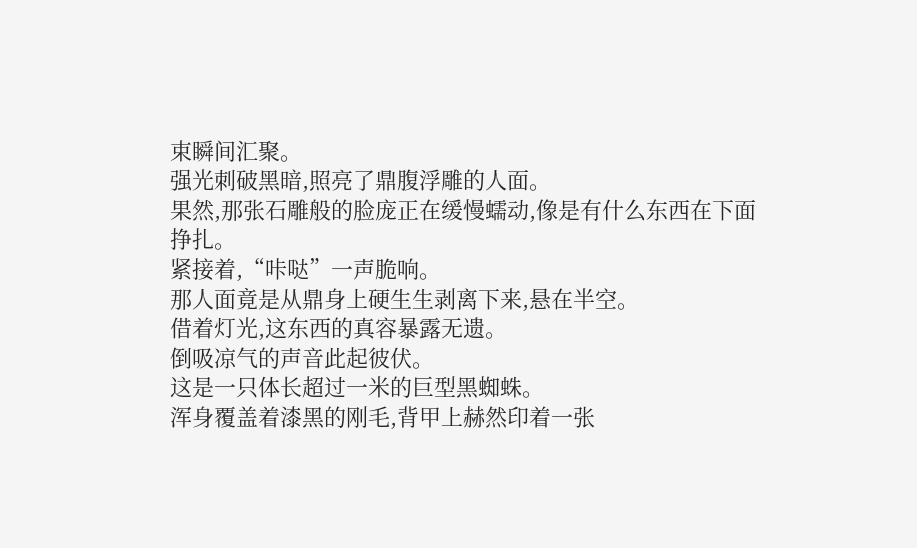束瞬间汇聚。
强光刺破黑暗,照亮了鼎腹浮雕的人面。
果然,那张石雕般的脸庞正在缓慢蠕动,像是有什么东西在下面挣扎。
紧接着,“咔哒”一声脆响。
那人面竟是从鼎身上硬生生剥离下来,悬在半空。
借着灯光,这东西的真容暴露无遗。
倒吸凉气的声音此起彼伏。
这是一只体长超过一米的巨型黑蜘蛛。
浑身覆盖着漆黑的刚毛,背甲上赫然印着一张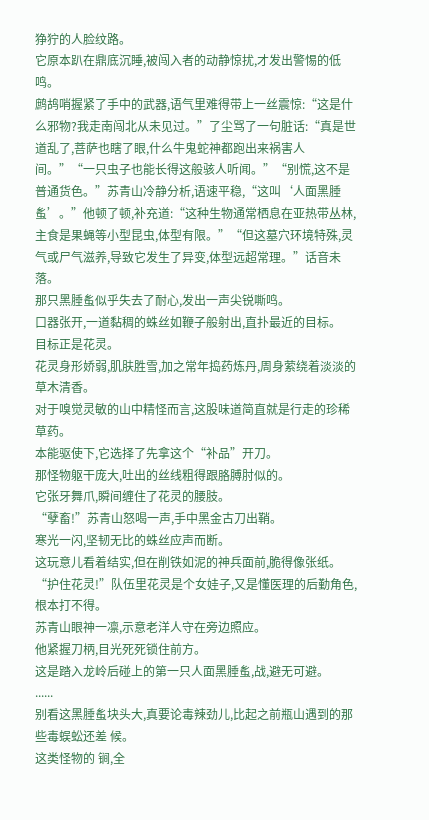狰狞的人脸纹路。
它原本趴在鼎底沉睡,被闯入者的动静惊扰,才发出警惕的低鸣。
鹧鸪哨握紧了手中的武器,语气里难得带上一丝震惊:“这是什么邪物?我走南闯北从未见过。”了尘骂了一句脏话:“真是世道乱了,菩萨也瞎了眼,什么牛鬼蛇神都跑出来祸害人间。”“一只虫子也能长得这般骇人听闻。”“别慌,这不是普通货色。”苏青山冷静分析,语速平稳,“这叫‘人面黑腄蚃’。”他顿了顿,补充道:“这种生物通常栖息在亚热带丛林,主食是果蝇等小型昆虫,体型有限。”“但这墓穴环境特殊,灵气或尸气滋养,导致它发生了异变,体型远超常理。”话音未落。
那只黑腄蚃似乎失去了耐心,发出一声尖锐嘶鸣。
口器张开,一道黏稠的蛛丝如鞭子般射出,直扑最近的目标。
目标正是花灵。
花灵身形娇弱,肌肤胜雪,加之常年捣药炼丹,周身萦绕着淡淡的草木清香。
对于嗅觉灵敏的山中精怪而言,这股味道简直就是行走的珍稀草药。
本能驱使下,它选择了先拿这个“补品”开刀。
那怪物躯干庞大,吐出的丝线粗得跟胳膊肘似的。
它张牙舞爪,瞬间缠住了花灵的腰肢。
“孽畜!”苏青山怒喝一声,手中黑金古刀出鞘。
寒光一闪,坚韧无比的蛛丝应声而断。
这玩意儿看着结实,但在削铁如泥的神兵面前,脆得像张纸。
“护住花灵!”队伍里花灵是个女娃子,又是懂医理的后勤角色,根本打不得。
苏青山眼神一凛,示意老洋人守在旁边照应。
他紧握刀柄,目光死死锁住前方。
这是踏入龙岭后碰上的第一只人面黑腄蚃,战,避无可避。
......
别看这黑腄蚃块头大,真要论毒辣劲儿,比起之前瓶山遇到的那些毒蜈蚣还差 候。
这类怪物的 锏,全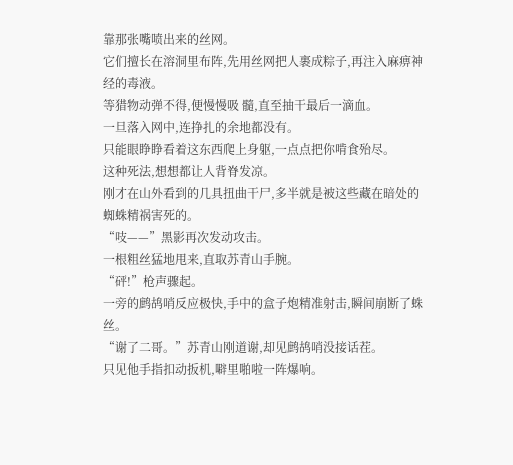靠那张嘴喷出来的丝网。
它们擅长在溶洞里布阵,先用丝网把人裹成粽子,再注入麻痹神经的毒液。
等猎物动弹不得,便慢慢吸 髓,直至抽干最后一滴血。
一旦落入网中,连挣扎的余地都没有。
只能眼睁睁看着这东西爬上身躯,一点点把你啃食殆尽。
这种死法,想想都让人背脊发凉。
刚才在山外看到的几具扭曲干尸,多半就是被这些藏在暗处的蜘蛛精祸害死的。
“吱——”黑影再次发动攻击。
一根粗丝猛地甩来,直取苏青山手腕。
“砰!”枪声骤起。
一旁的鹧鸪哨反应极快,手中的盒子炮精准射击,瞬间崩断了蛛丝。
“谢了二哥。”苏青山刚道谢,却见鹧鸪哨没接话茬。
只见他手指扣动扳机,噼里啪啦一阵爆响。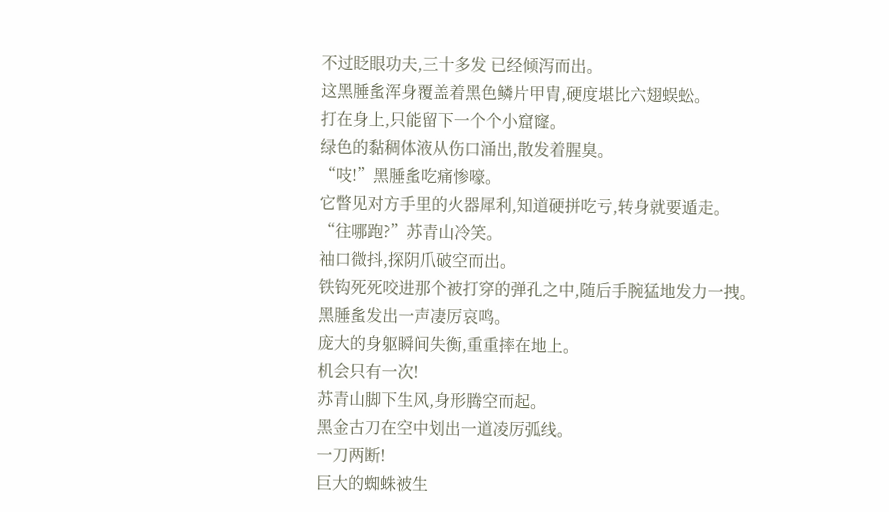不过眨眼功夫,三十多发 已经倾泻而出。
这黑腄蚃浑身覆盖着黑色鳞片甲胄,硬度堪比六翅蜈蚣。
打在身上,只能留下一个个小窟窿。
绿色的黏稠体液从伤口涌出,散发着腥臭。
“吱!”黑腄蚃吃痛惨嚎。
它瞥见对方手里的火器犀利,知道硬拼吃亏,转身就要遁走。
“往哪跑?”苏青山冷笑。
袖口微抖,探阴爪破空而出。
铁钩死死咬进那个被打穿的弹孔之中,随后手腕猛地发力一拽。
黑腄蚃发出一声凄厉哀鸣。
庞大的身躯瞬间失衡,重重摔在地上。
机会只有一次!
苏青山脚下生风,身形腾空而起。
黑金古刀在空中划出一道凌厉弧线。
一刀两断!
巨大的蜘蛛被生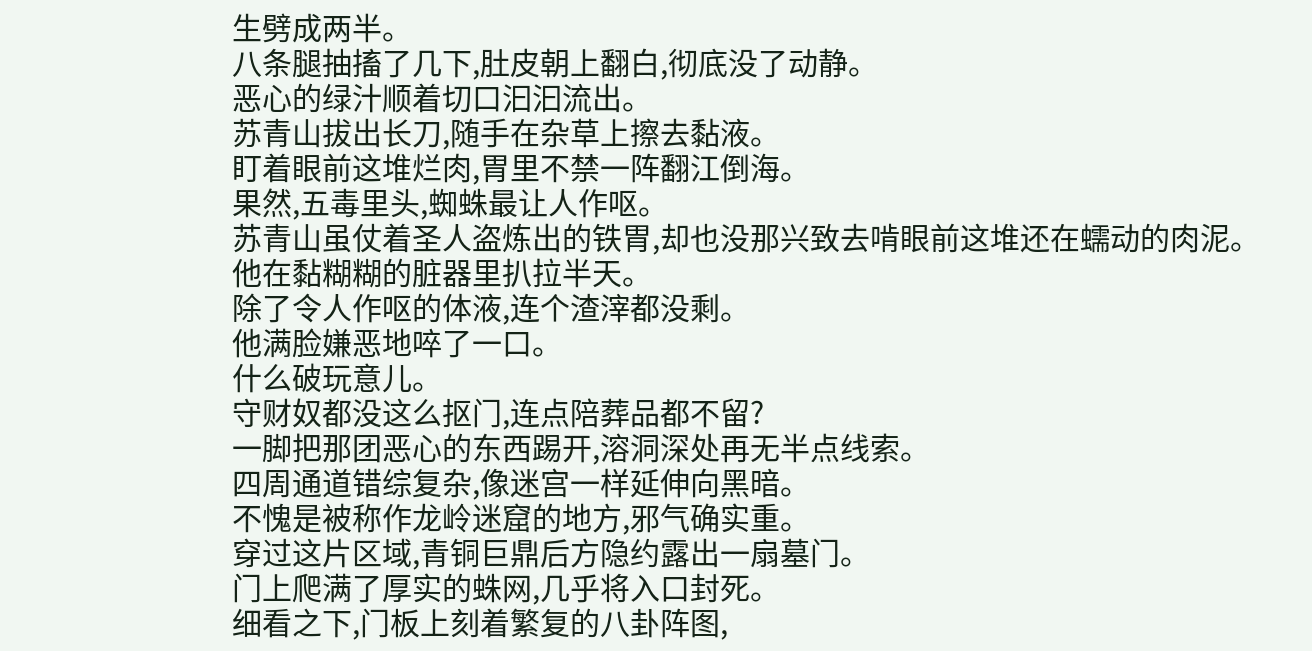生劈成两半。
八条腿抽搐了几下,肚皮朝上翻白,彻底没了动静。
恶心的绿汁顺着切口汩汩流出。
苏青山拔出长刀,随手在杂草上擦去黏液。
盯着眼前这堆烂肉,胃里不禁一阵翻江倒海。
果然,五毒里头,蜘蛛最让人作呕。
苏青山虽仗着圣人盗炼出的铁胃,却也没那兴致去啃眼前这堆还在蠕动的肉泥。
他在黏糊糊的脏器里扒拉半天。
除了令人作呕的体液,连个渣滓都没剩。
他满脸嫌恶地啐了一口。
什么破玩意儿。
守财奴都没这么抠门,连点陪葬品都不留?
一脚把那团恶心的东西踢开,溶洞深处再无半点线索。
四周通道错综复杂,像迷宫一样延伸向黑暗。
不愧是被称作龙岭迷窟的地方,邪气确实重。
穿过这片区域,青铜巨鼎后方隐约露出一扇墓门。
门上爬满了厚实的蛛网,几乎将入口封死。
细看之下,门板上刻着繁复的八卦阵图,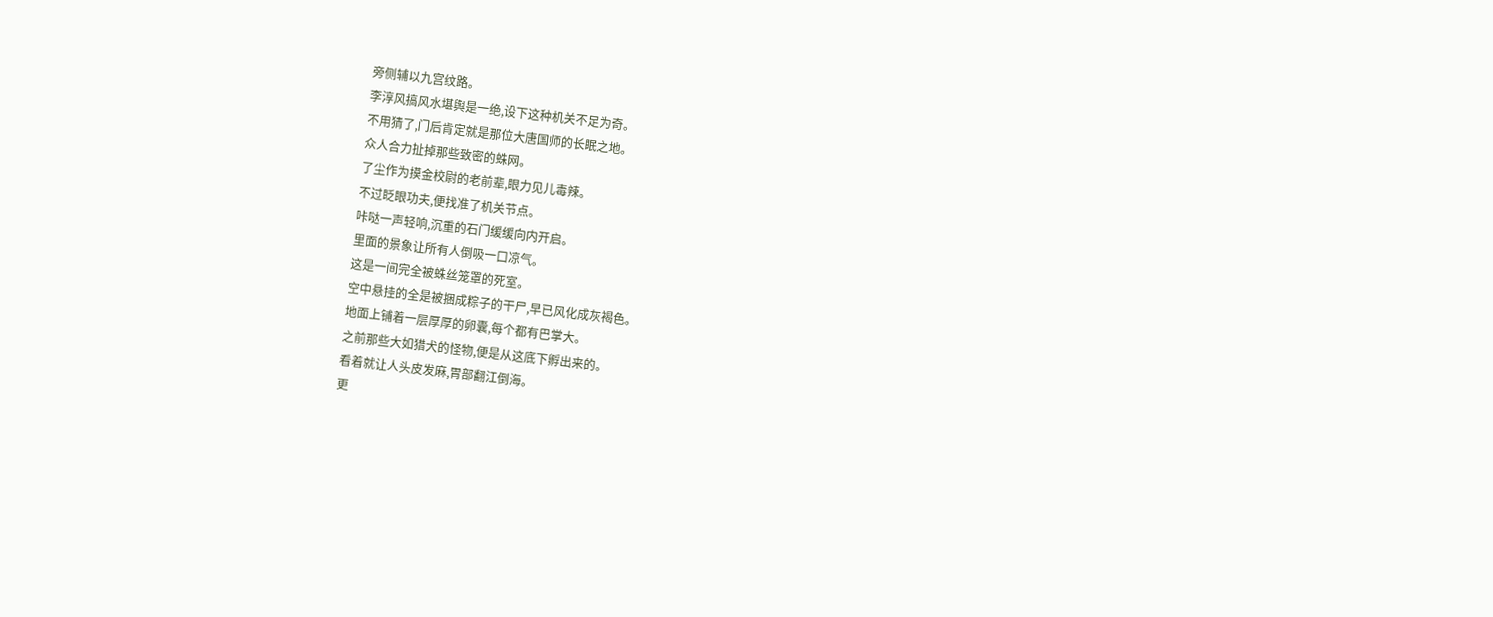旁侧辅以九宫纹路。
李淳风搞风水堪舆是一绝,设下这种机关不足为奇。
不用猜了,门后肯定就是那位大唐国师的长眠之地。
众人合力扯掉那些致密的蛛网。
了尘作为摸金校尉的老前辈,眼力见儿毒辣。
不过眨眼功夫,便找准了机关节点。
咔哒一声轻响,沉重的石门缓缓向内开启。
里面的景象让所有人倒吸一口凉气。
这是一间完全被蛛丝笼罩的死室。
空中悬挂的全是被捆成粽子的干尸,早已风化成灰褐色。
地面上铺着一层厚厚的卵囊,每个都有巴掌大。
之前那些大如猎犬的怪物,便是从这底下孵出来的。
看着就让人头皮发麻,胃部翻江倒海。
更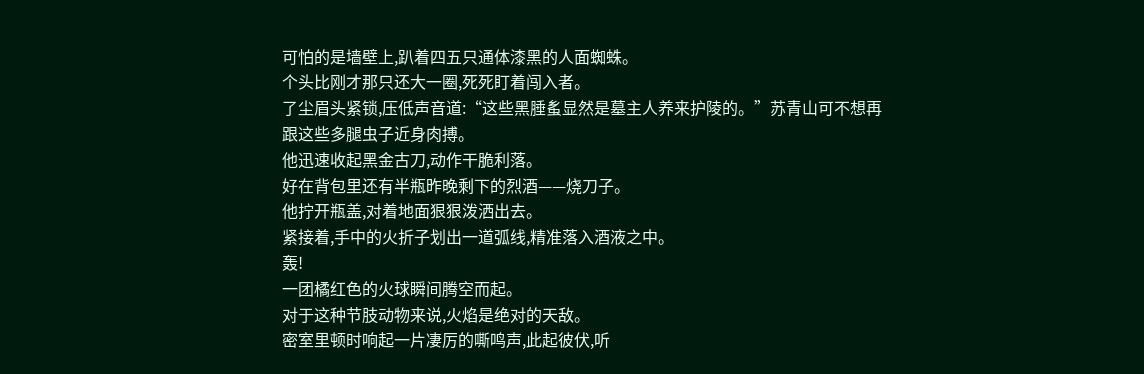可怕的是墙壁上,趴着四五只通体漆黑的人面蜘蛛。
个头比刚才那只还大一圈,死死盯着闯入者。
了尘眉头紧锁,压低声音道:“这些黑腄蚃显然是墓主人养来护陵的。”苏青山可不想再跟这些多腿虫子近身肉搏。
他迅速收起黑金古刀,动作干脆利落。
好在背包里还有半瓶昨晚剩下的烈酒——烧刀子。
他拧开瓶盖,对着地面狠狠泼洒出去。
紧接着,手中的火折子划出一道弧线,精准落入酒液之中。
轰!
一团橘红色的火球瞬间腾空而起。
对于这种节肢动物来说,火焰是绝对的天敌。
密室里顿时响起一片凄厉的嘶鸣声,此起彼伏,听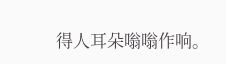得人耳朵嗡嗡作响。